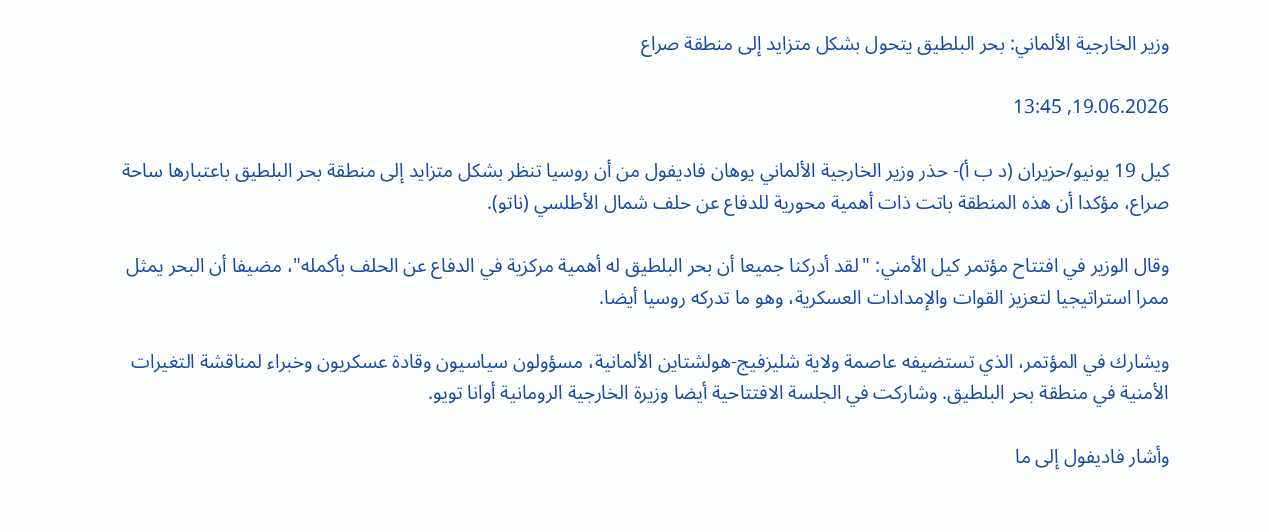وزير الخارجية الألماني: بحر البلطيق يتحول بشكل متزايد إلى منطقة صراع

19.06.2026, 13:45

كيل 19 يونيو/حزيران (د ب أ)- حذر وزير الخارجية الألماني يوهان فاديفول من أن روسيا تنظر بشكل متزايد إلى منطقة بحر البلطيق باعتبارها ساحة صراع، مؤكدا أن هذه المنطقة باتت ذات أهمية محورية للدفاع عن حلف شمال الأطلسي (ناتو).

وقال الوزير في افتتاح مؤتمر كيل الأمني: "لقد أدركنا جميعا أن بحر البلطيق له أهمية مركزية في الدفاع عن الحلف بأكمله"، مضيفا أن البحر يمثل ممرا استراتيجيا لتعزيز القوات والإمدادات العسكرية، وهو ما تدركه روسيا أيضا.

ويشارك في المؤتمر، الذي تستضيفه عاصمة ولاية شليزفيج-هولشتاين الألمانية، مسؤولون سياسيون وقادة عسكريون وخبراء لمناقشة التغيرات الأمنية في منطقة بحر البلطيق. وشاركت في الجلسة الافتتاحية أيضا وزيرة الخارجية الرومانية أوانا تويو.

وأشار فاديفول إلى ما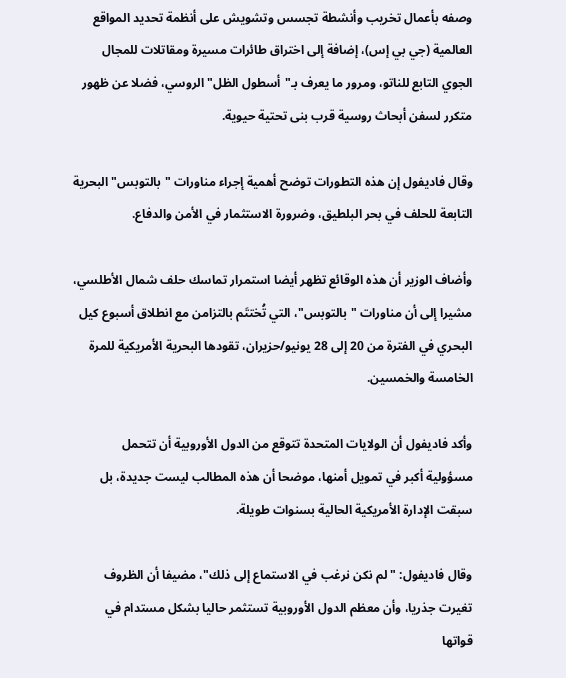وصفه بأعمال تخريب وأنشطة تجسس وتشويش على أنظمة تحديد المواقع العالمية (جي بي إس)، إضافة إلى اختراق طائرات مسيرة ومقاتلات للمجال الجوي التابع للناتو، ومرور ما يعرف بـ"أسطول الظل" الروسي، فضلا عن ظهور متكرر لسفن أبحاث روسية قرب بنى تحتية حيوية.

وقال فاديفول إن هذه التطورات توضح أهمية إجراء مناورات "بالتوبس" البحرية التابعة للحلف في بحر البلطيق، وضرورة الاستثمار في الأمن والدفاع.

وأضاف الوزير أن هذه الوقائع تظهر أيضا استمرار تماسك حلف شمال الأطلسي، مشيرا إلى أن مناورات "بالتوبس"، التي تُختتَم بالتزامن مع انطلاق أسبوع كيل البحري في الفترة من 20 إلى 28 يونيو/حزيران، تقودها البحرية الأمريكية للمرة الخامسة والخمسين.

وأكد فاديفول أن الولايات المتحدة تتوقع من الدول الأوروبية أن تتحمل مسؤولية أكبر في تمويل أمنها، موضحا أن هذه المطالب ليست جديدة، بل سبقت الإدارة الأمريكية الحالية بسنوات طويلة.

وقال فاديفول: "لم نكن نرغب في الاستماع إلى ذلك"، مضيفا أن الظروف تغيرت جذريا، وأن معظم الدول الأوروبية تستثمر حاليا بشكل مستدام في قواتها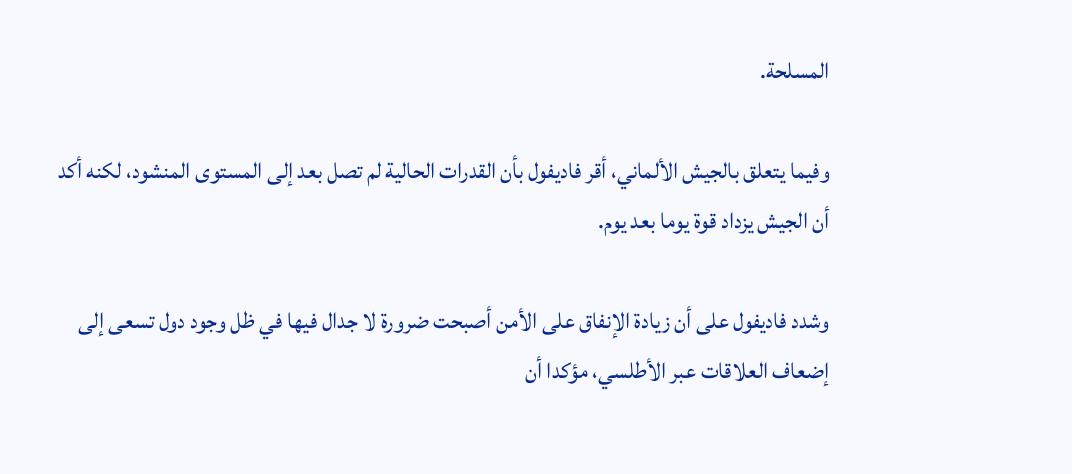المسلحة.

وفيما يتعلق بالجيش الألماني، أقر فاديفول بأن القدرات الحالية لم تصل بعد إلى المستوى المنشود، لكنه أكد أن الجيش يزداد قوة يوما بعد يوم.

وشدد فاديفول على أن زيادة الإنفاق على الأمن أصبحت ضرورة لا جدال فيها في ظل وجود دول تسعى إلى إضعاف العلاقات عبر الأطلسي، مؤكدا أن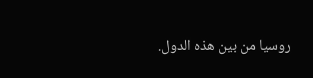روسيا من بين هذه الدول.